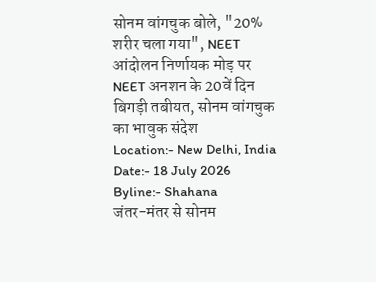सोनम वांगचुक बोले, "20% शरीर चला गया", NEET आंदोलन निर्णायक मोड़ पर
NEET अनशन के 20वें दिन बिगड़ी तबीयत, सोनम वांगचुक का भावुक संदेश
Location:- New Delhi, India
Date:- 18 July 2026
Byline:- Shahana
जंतर-मंतर से सोनम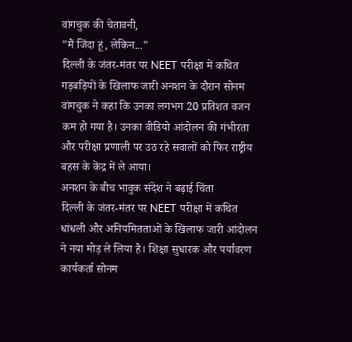वांगचुक की चेतावनी,
"मैं जिंदा हूं, लेकिन..."
दिल्ली के जंतर-मंतर पर NEET परीक्षा में कथित गड़बड़ियों के खिलाफ जारी अनशन के दौरान सोनम वांगचुक ने कहा कि उनका लगभग 20 प्रतिशत वजन कम हो गया है। उनका वीडियो आंदोलन की गंभीरता और परीक्षा प्रणाली पर उठ रहे सवालों को फिर राष्ट्रीय बहस के केंद्र में ले आया।
अनशन के बीच भावुक संदेश ने बढ़ाई चिंता
दिल्ली के जंतर-मंतर पर NEET परीक्षा में कथित धांधली और अनियमितताओं के खिलाफ जारी आंदोलन ने नया मोड़ ले लिया है। शिक्षा सुधारक और पर्यावरण कार्यकर्ता सोनम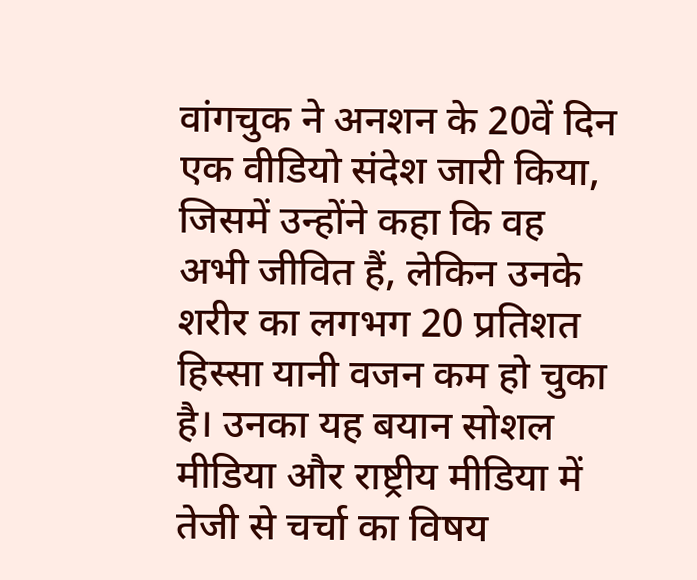वांगचुक ने अनशन के 20वें दिन एक वीडियो संदेश जारी किया, जिसमें उन्होंने कहा कि वह अभी जीवित हैं, लेकिन उनके शरीर का लगभग 20 प्रतिशत हिस्सा यानी वजन कम हो चुका है। उनका यह बयान सोशल मीडिया और राष्ट्रीय मीडिया में तेजी से चर्चा का विषय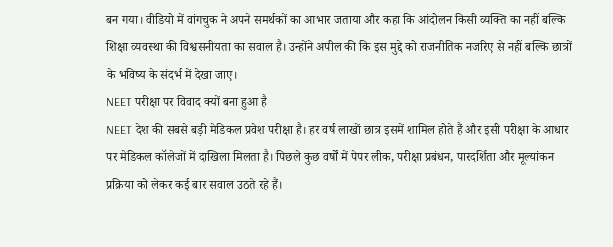बन गया। वीडियो में वांगचुक ने अपने समर्थकों का आभार जताया और कहा कि आंदोलन किसी व्यक्ति का नहीं बल्कि शिक्षा व्यवस्था की विश्वसनीयता का सवाल है। उन्होंने अपील की कि इस मुद्दे को राजनीतिक नजरिए से नहीं बल्कि छात्रों के भविष्य के संदर्भ में देखा जाए।
NEET परीक्षा पर विवाद क्यों बना हुआ है
NEET देश की सबसे बड़ी मेडिकल प्रवेश परीक्षा है। हर वर्ष लाखों छात्र इसमें शामिल होते हैं और इसी परीक्षा के आधार पर मेडिकल कॉलेजों में दाखिला मिलता है। पिछले कुछ वर्षों में पेपर लीक, परीक्षा प्रबंधन, पारदर्शिता और मूल्यांकन प्रक्रिया को लेकर कई बार सवाल उठते रहे हैं।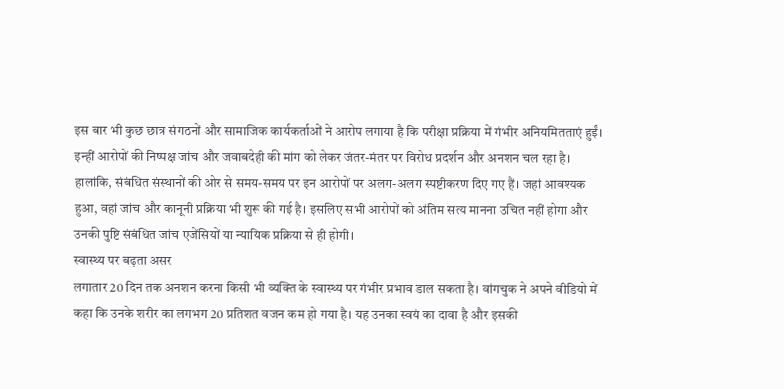इस बार भी कुछ छात्र संगठनों और सामाजिक कार्यकर्ताओं ने आरोप लगाया है कि परीक्षा प्रक्रिया में गंभीर अनियमितताएं हुईं। इन्हीं आरोपों की निष्पक्ष जांच और जवाबदेही की मांग को लेकर जंतर-मंतर पर विरोध प्रदर्शन और अनशन चल रहा है।
हालांकि, संबंधित संस्थानों की ओर से समय-समय पर इन आरोपों पर अलग-अलग स्पष्टीकरण दिए गए हैं। जहां आवश्यक हुआ, वहां जांच और कानूनी प्रक्रिया भी शुरू की गई है। इसलिए सभी आरोपों को अंतिम सत्य मानना उचित नहीं होगा और उनकी पुष्टि संबंधित जांच एजेंसियों या न्यायिक प्रक्रिया से ही होगी।
स्वास्थ्य पर बढ़ता असर
लगातार 20 दिन तक अनशन करना किसी भी व्यक्ति के स्वास्थ्य पर गंभीर प्रभाव डाल सकता है। वांगचुक ने अपने वीडियो में कहा कि उनके शरीर का लगभग 20 प्रतिशत वजन कम हो गया है। यह उनका स्वयं का दावा है और इसकी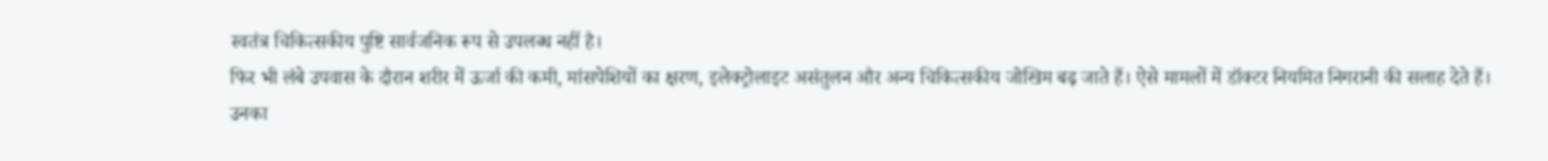स्वतंत्र चिकित्सकीय पुष्टि सार्वजनिक रूप से उपलब्ध नहीं है।
फिर भी लंबे उपवास के दौरान शरीर में ऊर्जा की कमी, मांसपेशियों का क्षरण, इलेक्ट्रोलाइट असंतुलन और अन्य चिकित्सकीय जोखिम बढ़ जाते हैं। ऐसे मामलों में डॉक्टर नियमित निगरानी की सलाह देते हैं।
उनका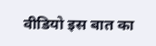वीडियो इस बात का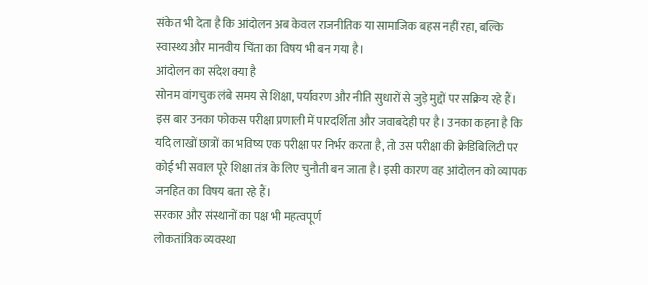संकेत भी देता है कि आंदोलन अब केवल राजनीतिक या सामाजिक बहस नहीं रहा, बल्कि स्वास्थ्य और मानवीय चिंता का विषय भी बन गया है।
आंदोलन का संदेश क्या है
सोनम वांगचुक लंबे समय से शिक्षा, पर्यावरण और नीति सुधारों से जुड़े मुद्दों पर सक्रिय रहे हैं। इस बार उनका फोकस परीक्षा प्रणाली में पारदर्शिता और जवाबदेही पर है। उनका कहना है कि यदि लाखों छात्रों का भविष्य एक परीक्षा पर निर्भर करता है, तो उस परीक्षा की क्रेडिबिलिटी पर कोई भी सवाल पूरे शिक्षा तंत्र के लिए चुनौती बन जाता है। इसी कारण वह आंदोलन को व्यापक जनहित का विषय बता रहे हैं।
सरकार और संस्थानों का पक्ष भी महत्वपूर्ण
लोकतांत्रिक व्यवस्था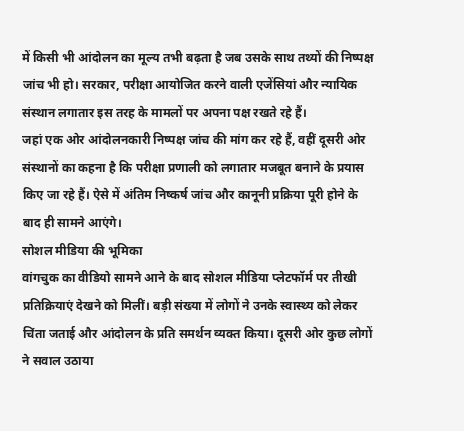में किसी भी आंदोलन का मूल्य तभी बढ़ता है जब उसके साथ तथ्यों की निष्पक्ष जांच भी हो। सरकार, परीक्षा आयोजित करने वाली एजेंसियां और न्यायिक संस्थान लगातार इस तरह के मामलों पर अपना पक्ष रखते रहे हैं।
जहां एक ओर आंदोलनकारी निष्पक्ष जांच की मांग कर रहे हैं, वहीं दूसरी ओर संस्थानों का कहना है कि परीक्षा प्रणाली को लगातार मजबूत बनाने के प्रयास किए जा रहे हैं। ऐसे में अंतिम निष्कर्ष जांच और कानूनी प्रक्रिया पूरी होने के बाद ही सामने आएंगे।
सोशल मीडिया की भूमिका
वांगचुक का वीडियो सामने आने के बाद सोशल मीडिया प्लेटफॉर्म पर तीखी प्रतिक्रियाएं देखने को मिलीं। बड़ी संख्या में लोगों ने उनके स्वास्थ्य को लेकर चिंता जताई और आंदोलन के प्रति समर्थन व्यक्त किया। दूसरी ओर कुछ लोगों ने सवाल उठाया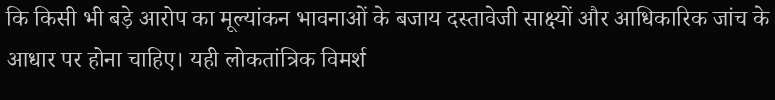कि किसी भी बड़े आरोप का मूल्यांकन भावनाओं के बजाय दस्तावेजी साक्ष्यों और आधिकारिक जांच के आधार पर होना चाहिए। यही लोकतांत्रिक विमर्श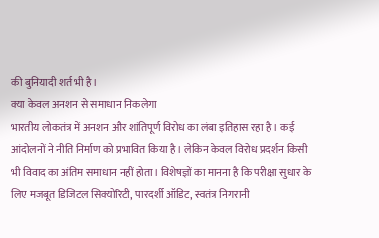की बुनियादी शर्त भी है।
क्या केवल अनशन से समाधान निकलेगा
भारतीय लोकतंत्र में अनशन और शांतिपूर्ण विरोध का लंबा इतिहास रहा है। कई आंदोलनों ने नीति निर्माण को प्रभावित किया है। लेकिन केवल विरोध प्रदर्शन किसी भी विवाद का अंतिम समाधान नहीं होता। विशेषज्ञों का मानना है कि परीक्षा सुधार के लिए मजबूत डिजिटल सिक्योरिटी, पारदर्शी ऑडिट, स्वतंत्र निगरानी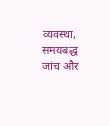व्यवस्था, समयबद्ध जांच और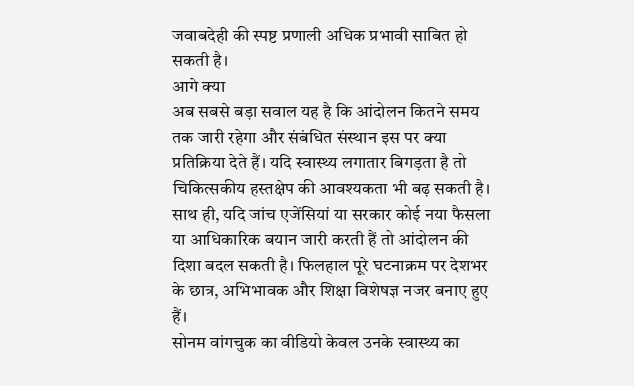जवाबदेही की स्पष्ट प्रणाली अधिक प्रभावी साबित हो सकती है।
आगे क्या
अब सबसे बड़ा सवाल यह है कि आंदोलन कितने समय तक जारी रहेगा और संबंधित संस्थान इस पर क्या प्रतिक्रिया देते हैं। यदि स्वास्थ्य लगातार बिगड़ता है तो चिकित्सकीय हस्तक्षेप की आवश्यकता भी बढ़ सकती है। साथ ही, यदि जांच एजेंसियां या सरकार कोई नया फैसला या आधिकारिक बयान जारी करती हैं तो आंदोलन की दिशा बदल सकती है। फिलहाल पूरे घटनाक्रम पर देशभर के छात्र, अभिभावक और शिक्षा विशेषज्ञ नजर बनाए हुए हैं।
सोनम वांगचुक का वीडियो केवल उनके स्वास्थ्य का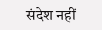संदेश नहीं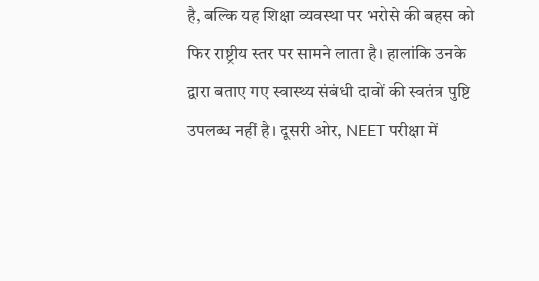है, बल्कि यह शिक्षा व्यवस्था पर भरोसे की बहस को फिर राष्ट्रीय स्तर पर सामने लाता है। हालांकि उनके द्वारा बताए गए स्वास्थ्य संबंधी दावों की स्वतंत्र पुष्टि उपलब्ध नहीं है। दूसरी ओर, NEET परीक्षा में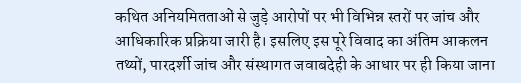कथित अनियमितताओं से जुड़े आरोपों पर भी विभिन्न स्तरों पर जांच और आधिकारिक प्रक्रिया जारी है। इसलिए इस पूरे विवाद का अंतिम आकलन तथ्यों, पारदर्शी जांच और संस्थागत जवाबदेही के आधार पर ही किया जाना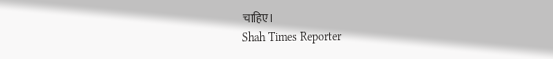चाहिए।
Shah Times Reporter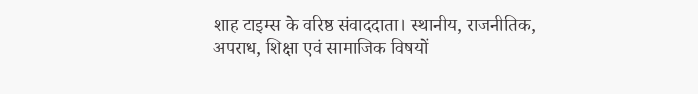शाह टाइम्स के वरिष्ठ संवाददाता। स्थानीय, राजनीतिक, अपराध, शिक्षा एवं सामाजिक विषयों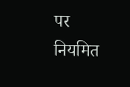पर नियमित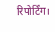रिपोर्टिंग।